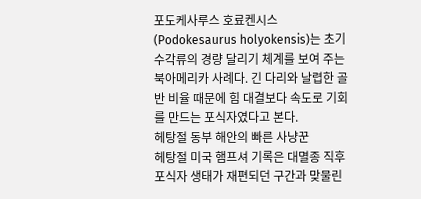포도케사루스 호료켄시스(Podokesaurus holyokensis)는 초기 수각류의 경량 달리기 체계를 보여 주는 북아메리카 사례다. 긴 다리와 날렵한 골반 비율 때문에 힘 대결보다 속도로 기회를 만드는 포식자였다고 본다.
헤탕절 동부 해안의 빠른 사냥꾼
헤탕절 미국 햄프셔 기록은 대멸종 직후 포식자 생태가 재편되던 구간과 맞물린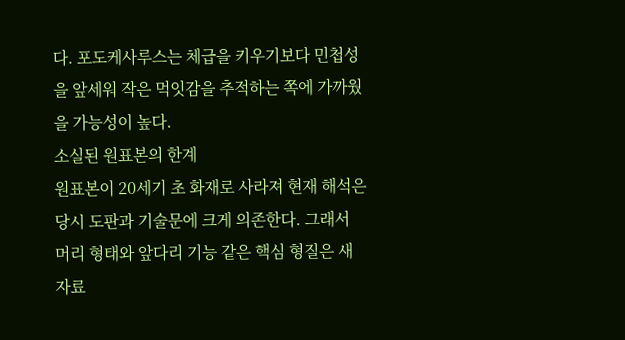다. 포도케사루스는 체급을 키우기보다 민첩성을 앞세워 작은 먹잇감을 추적하는 쪽에 가까웠을 가능성이 높다.
소실된 원표본의 한계
원표본이 20세기 초 화재로 사라져 현재 해석은 당시 도판과 기술문에 크게 의존한다. 그래서 머리 형태와 앞다리 기능 같은 핵심 형질은 새 자료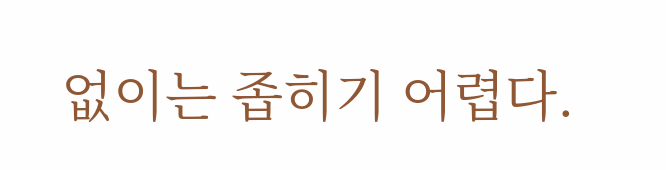없이는 좁히기 어렵다.